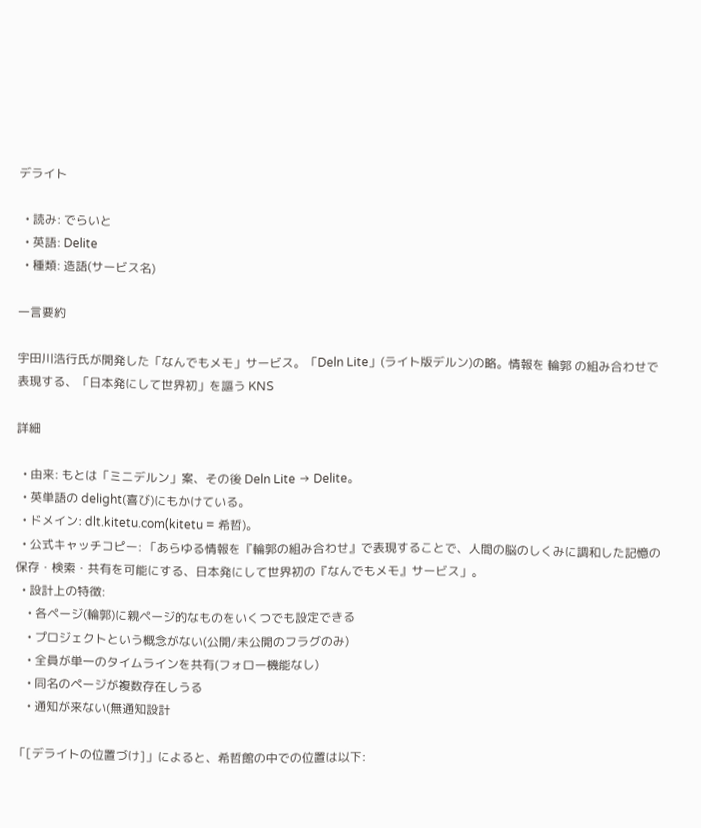デライト

  • 読み: でらいと
  • 英語: Delite
  • 種類: 造語(サービス名)

一言要約

宇田川浩行氏が開発した「なんでもメモ」サービス。「Deln Lite」(ライト版デルン)の略。情報を 輪郭 の組み合わせで表現する、「日本発にして世界初」を謳う KNS

詳細

  • 由来: もとは「ミニデルン」案、その後 Deln Lite → Delite。
  • 英単語の delight(喜び)にもかけている。
  • ドメイン: dlt.kitetu.com(kitetu = 希哲)。
  • 公式キャッチコピー: 「あらゆる情報を『輪郭の組み合わせ』で表現することで、人間の脳のしくみに調和した記憶の保存・検索・共有を可能にする、日本発にして世界初の『なんでもメモ』サービス」。
  • 設計上の特徴:
    • 各ページ(輪郭)に親ページ的なものをいくつでも設定できる
    • プロジェクトという概念がない(公開/未公開のフラグのみ)
    • 全員が単一のタイムラインを共有(フォロー機能なし)
    • 同名のページが複数存在しうる
    • 通知が来ない(無通知設計

「[デライトの位置づけ]」によると、希哲館の中での位置は以下: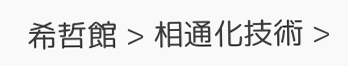希哲館 > 相通化技術 >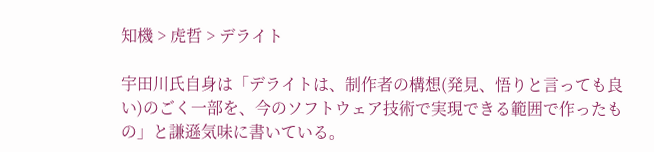知機 > 虎哲 > デライト

宇田川氏自身は「デライトは、制作者の構想(発見、悟りと言っても良い)のごく一部を、今のソフトウェア技術で実現できる範囲で作ったもの」と謙遜気味に書いている。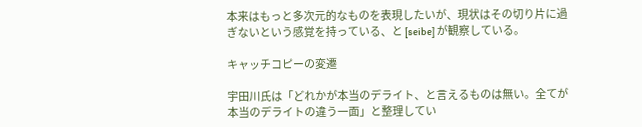本来はもっと多次元的なものを表現したいが、現状はその切り片に過ぎないという感覚を持っている、と [seibe] が観察している。

キャッチコピーの変遷

宇田川氏は「どれかが本当のデライト、と言えるものは無い。全てが本当のデライトの違う一面」と整理してい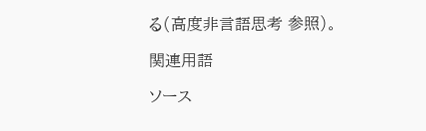る(高度非言語思考 参照)。

関連用語

ソース